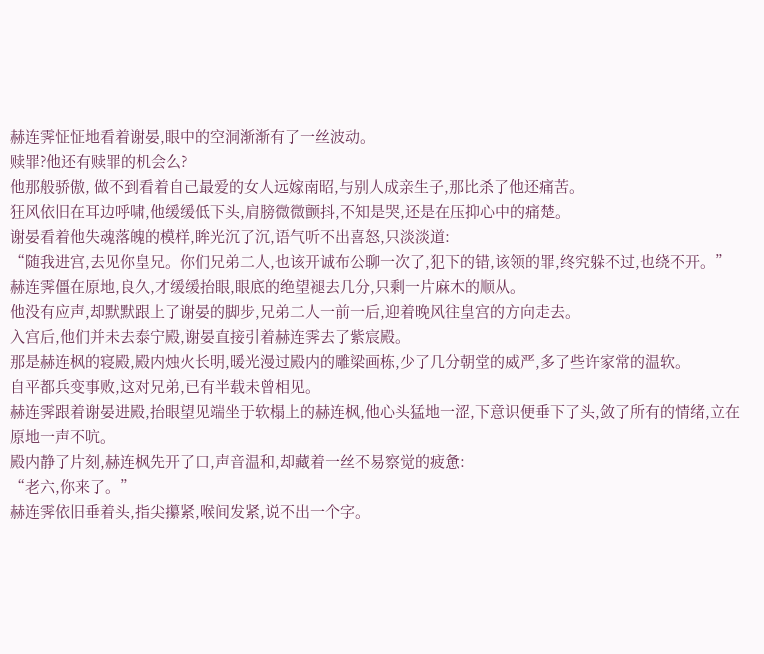赫连霁怔怔地看着谢晏,眼中的空洞渐渐有了一丝波动。
赎罪?他还有赎罪的机会么?
他那般骄傲, 做不到看着自己最爱的女人远嫁南昭,与别人成亲生子,那比杀了他还痛苦。
狂风依旧在耳边呼啸,他缓缓低下头,肩膀微微颤抖,不知是哭,还是在压抑心中的痛楚。
谢晏看着他失魂落魄的模样,眸光沉了沉,语气听不出喜怒,只淡淡道:
“随我进宫,去见你皇兄。你们兄弟二人,也该开诚布公聊一次了,犯下的错,该领的罪,终究躲不过,也绕不开。”
赫连霁僵在原地,良久,才缓缓抬眼,眼底的绝望褪去几分,只剩一片麻木的顺从。
他没有应声,却默默跟上了谢晏的脚步,兄弟二人一前一后,迎着晚风往皇宫的方向走去。
入宫后,他们并未去泰宁殿,谢晏直接引着赫连霁去了紫宸殿。
那是赫连枫的寝殿,殿内烛火长明,暖光漫过殿内的雕梁画栋,少了几分朝堂的威严,多了些许家常的温软。
自平都兵变事败,这对兄弟,已有半载未曾相见。
赫连霁跟着谢晏进殿,抬眼望见端坐于软榻上的赫连枫,他心头猛地一涩,下意识便垂下了头,敛了所有的情绪,立在原地一声不吭。
殿内静了片刻,赫连枫先开了口,声音温和,却藏着一丝不易察觉的疲惫:
“老六,你来了。”
赫连霁依旧垂着头,指尖攥紧,喉间发紧,说不出一个字。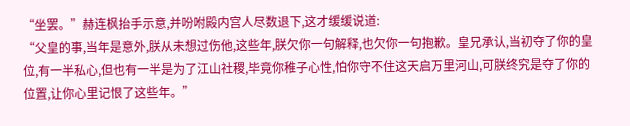“坐罢。”赫连枫抬手示意,并吩咐殿内宫人尽数退下,这才缓缓说道:
“父皇的事,当年是意外,朕从未想过伤他,这些年,朕欠你一句解释,也欠你一句抱歉。皇兄承认,当初夺了你的皇位,有一半私心,但也有一半是为了江山社稷,毕竟你稚子心性,怕你守不住这天启万里河山,可朕终究是夺了你的位置,让你心里记恨了这些年。”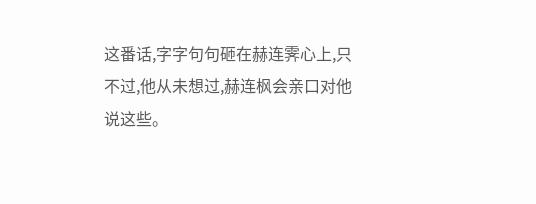这番话,字字句句砸在赫连霁心上,只不过,他从未想过,赫连枫会亲口对他说这些。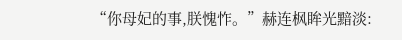“你母妃的事,朕愧怍。”赫连枫眸光黯淡: